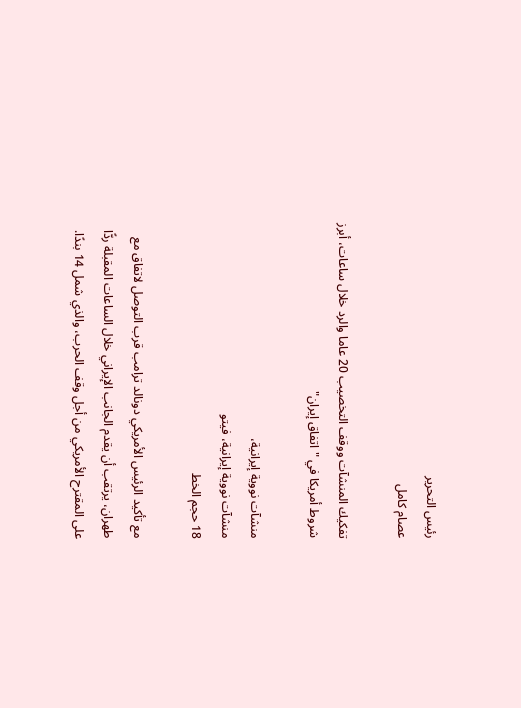رئيس التحرير
عصام كامل

تفكيك المنشآت ووقف التخصيب 20 عاما والرد خلال ساعات، أبرز شروط أمريكا في "اتفاق إيران"

منشآت نووية إيرانية،
منشآت نووية إيرانية، فيتو
18 حجم الخط

مع تأكيد الرئيس الأمريكي دونالد ترامب قرب التوصل لاتفاق مع طهران، يرتقب أن يقدم الجانب الإيراني خلال الساعات المقبلة ردًّا على المقترح الأمريكي من أجل وقف الحرب، والذي شمل 14 بندًا.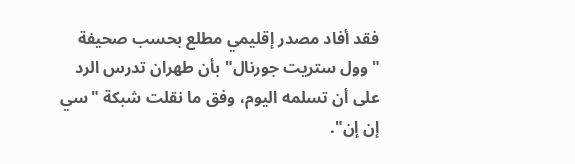فقد أفاد مصدر إقليمي مطلع بحسب صحيفة "وول ستريت جورنال" بأن طهران تدرس الرد على أن تسلمه اليوم، وفق ما نقلت شبكة "سي إن إن".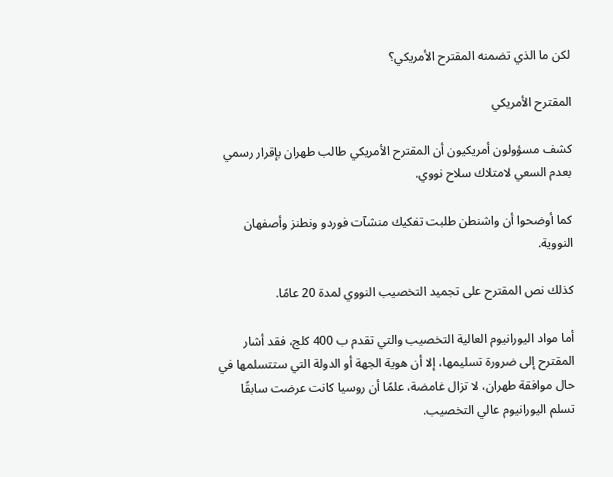لكن ما الذي تضمنه المقترح الأمريكي؟

المقترح الأمريكي

كشف مسؤولون أمريكيون أن المقترح الأمريكي طالب طهران بإقرار رسمي بعدم السعي لامتلاك سلاح نووي.

كما أوضحوا أن واشنطن طلبت تفكيك منشآت فوردو ونطنز وأصفهان النووية.

كذلك نص المقترح على تجميد التخصيب النووي لمدة 20 عامًا.

أما مواد اليورانيوم العالية التخصيب والتي تقدم ب 400 كلج، فقد أشار المقترح إلى ضرورة تسليمها، إلا أن هوية الجهة أو الدولة التي ستتسلمها في حال موافقة طهران، لا تزال غامضة، علمًا أن روسيا كانت عرضت سابقًا تسلم اليورانيوم عالي التخصيب.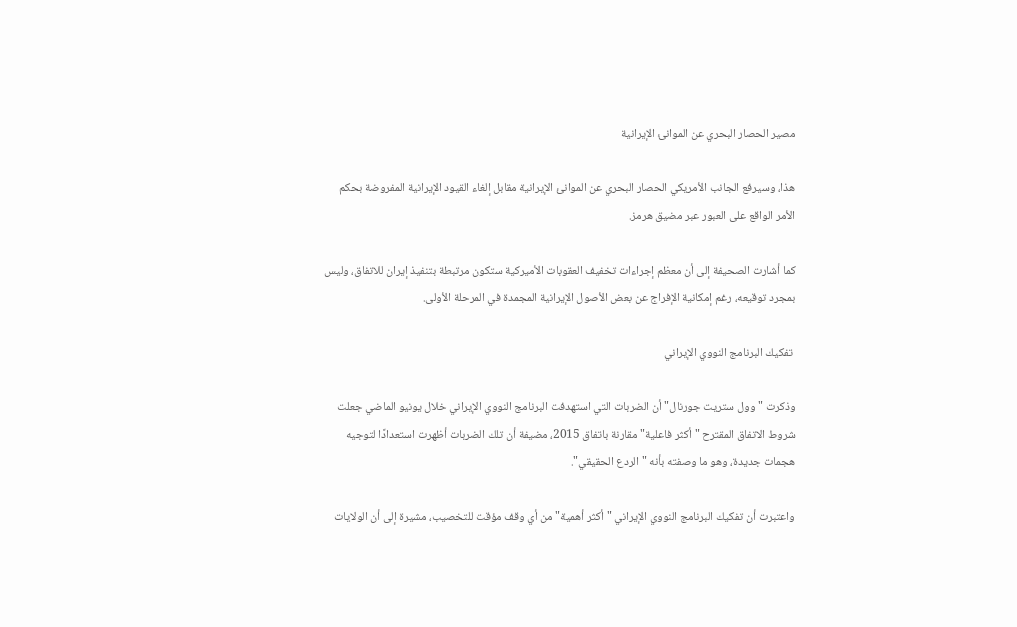مصير الحصار البحري عن الموانئ الإيرانية

هذا، وسيرفع الجانب الأمريكي الحصار البحري عن الموانئ الإيرانية مقابل إلغاء القيود الإيرانية المفروضة بحكم الأمر الواقع على العبور عبر مضيق هرمز.

كما أشارت الصحيفة إلى أن معظم إجراءات تخفيف العقوبات الأميركية ستكون مرتبطة بتنفيذ إيران للاتفاق، وليس بمجرد توقيعه، رغم إمكانية الإفراج عن بعض الأصول الإيرانية المجمدة في المرحلة الأولى.

 تفكيك البرنامج النووي الإيراني

وذكرت "وول ستريت جورنال" أن الضربات التي استهدفت البرنامج النووي الإيراني خلال يونيو الماضي جعلت شروط الاتفاق المقترح "أكثر فاعلية" مقارنة باتفاق 2015، مضيفة أن تلك الضربات أظهرت استعدادًا لتوجيه هجمات جديدة، وهو ما وصفته بأنه "الردع الحقيقي".

واعتبرت أن تفكيك البرنامج النووي الإيراني "أكثر أهمية" من أي وقف مؤقت للتخصيب، مشيرة إلى أن الولايات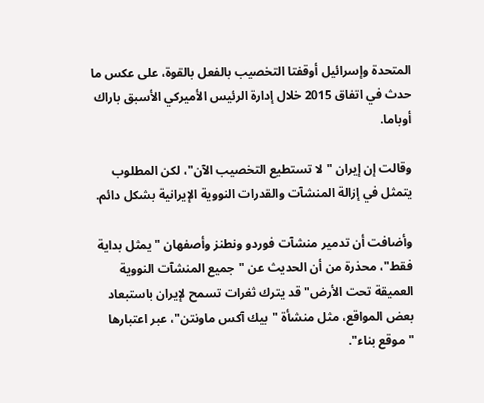المتحدة وإسرائيل أوقفتا التخصيب بالفعل بالقوة، على عكس ما حدث في اتفاق 2015 خلال إدارة الرئيس الأميركي الأسبق باراك أوباما.

وقالت إن إيران "لا تستطيع التخصيب الآن"، لكن المطلوب يتمثل في إزالة المنشآت والقدرات النووية الإيرانية بشكل دائم.

وأضافت أن تدمير منشآت فوردو ونطنز وأصفهان "يمثل بداية فقط"، محذرة من أن الحديث عن "جميع المنشآت النووية العميقة تحت الأرض" قد يترك ثغرات تسمح لإيران باستبعاد بعض المواقع، مثل منشأة "بيك آكس ماونتن"، عبر اعتبارها "موقع بناء".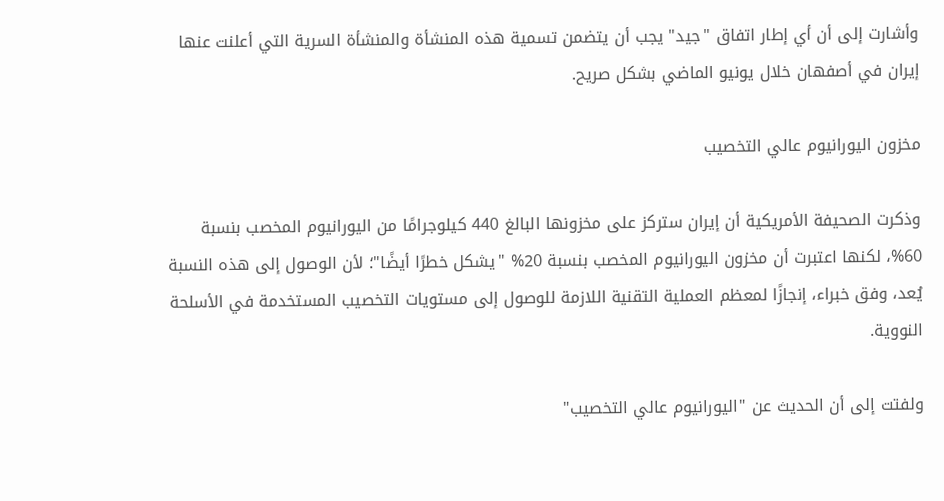وأشارت إلى أن أي إطار اتفاق "جيد" يجب أن يتضمن تسمية هذه المنشأة والمنشأة السرية التي أعلنت عنها إيران في أصفهان خلال يونيو الماضي بشكل صريح.

مخزون اليورانيوم عالي التخصيب

وذكرت الصحيفة الأمريكية أن إيران ستركز على مخزونها البالغ 440 كيلوجرامًا من اليورانيوم المخصب بنسبة 60%، لكنها اعتبرت أن مخزون اليورانيوم المخصب بنسبة 20% "يشكل خطرًا أيضًا"؛ لأن الوصول إلى هذه النسبة يُعد، وفق خبراء، إنجازًا لمعظم العملية التقنية اللازمة للوصول إلى مستويات التخصيب المستخدمة في الأسلحة النووية.

ولفتت إلى أن الحديث عن "اليورانيوم عالي التخصيب"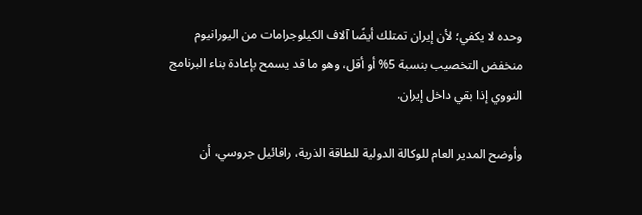وحده لا يكفي؛ لأن إيران تمتلك أيضًا آلاف الكيلوجرامات من اليورانيوم منخفض التخصيب بنسبة 5% أو أقل، وهو ما قد يسمح بإعادة بناء البرنامج النووي إذا بقي داخل إيران.

وأوضح المدير العام للوكالة الدولية للطاقة الذرية، رافائيل جروسي، أن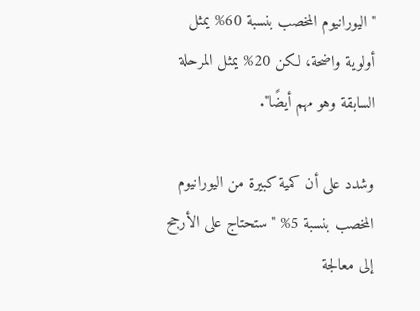"اليورانيوم المخصب بنسبة 60% يمثل أولوية واضحة، لكن 20% يمثل المرحلة السابقة وهو مهم أيضًا".

وشدد على أن كمية كبيرة من اليورانيوم المخصب بنسبة 5% "ستحتاج على الأرجح إلى معالجة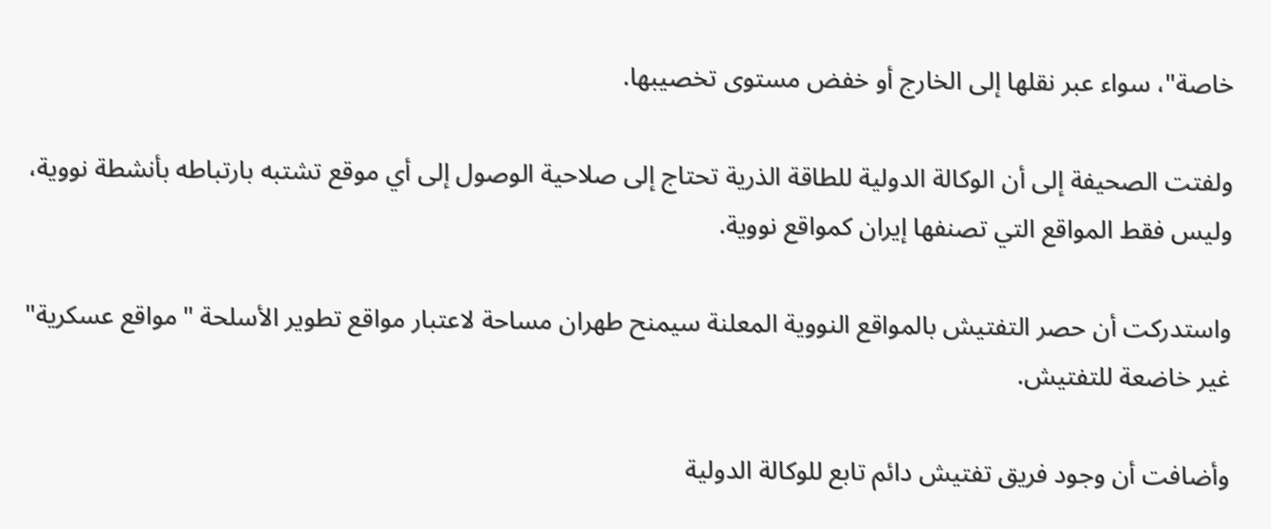خاصة"، سواء عبر نقلها إلى الخارج أو خفض مستوى تخصيبها.

ولفتت الصحيفة إلى أن الوكالة الدولية للطاقة الذرية تحتاج إلى صلاحية الوصول إلى أي موقع تشتبه بارتباطه بأنشطة نووية، وليس فقط المواقع التي تصنفها إيران كمواقع نووية.

واستدركت أن حصر التفتيش بالمواقع النووية المعلنة سيمنح طهران مساحة لاعتبار مواقع تطوير الأسلحة "مواقع عسكرية" غير خاضعة للتفتيش.

وأضافت أن وجود فريق تفتيش دائم تابع للوكالة الدولية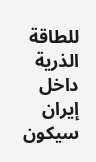للطاقة الذرية داخل إيران سيكون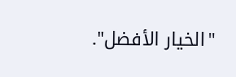"الخيار الأفضل".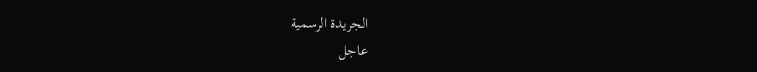الجريدة الرسمية
عاجل